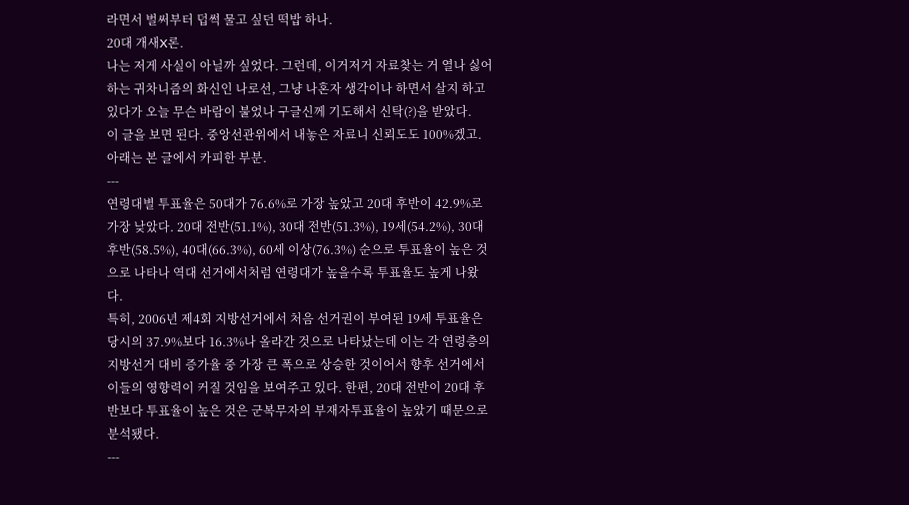라면서 벌써부터 덥썩 물고 싶던 떡밥 하나.
20대 개새X론.
나는 저게 사실이 아닐까 싶었다. 그런데, 이거저거 자료찾는 거 열나 싫어하는 귀차니즘의 화신인 나로선, 그냥 나혼자 생각이나 하면서 살지 하고 있다가 오늘 무슨 바람이 불었나 구글신께 기도해서 신탁(?)을 받았다.
이 글을 보면 된다. 중앙선관위에서 내놓은 자료니 신뢰도도 100%겠고. 아래는 본 글에서 카피한 부분.
---
연령대별 투표율은 50대가 76.6%로 가장 높았고 20대 후반이 42.9%로 가장 낮았다. 20대 전반(51.1%), 30대 전반(51.3%), 19세(54.2%), 30대 후반(58.5%), 40대(66.3%), 60세 이상(76.3%) 순으로 투표율이 높은 것으로 나타나 역대 선거에서처럼 연령대가 높을수록 투표율도 높게 나왔다.
특히, 2006년 제4회 지방선거에서 처음 선거권이 부여된 19세 투표율은 당시의 37.9%보다 16.3%나 올라간 것으로 나타났는데 이는 각 연령층의 지방선거 대비 증가율 중 가장 큰 폭으로 상승한 것이어서 향후 선거에서 이들의 영향력이 커질 것임을 보여주고 있다. 한편, 20대 전반이 20대 후반보다 투표율이 높은 것은 군복무자의 부재자투표율이 높았기 때문으로 분석됐다.
---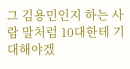그 김용민인지 하는 사람 말처럼 10대한테 기대해야겠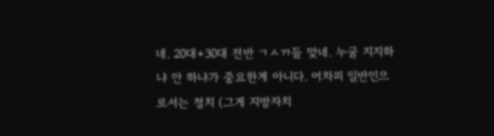네. 20대+30대 전반 ㄱㅅㄲ들 맞네. 누굴 지지하냐 안 하냐가 중요한게 아니다. 어차피 일반인으로서는 정치 (그게 지방자치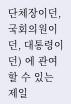단체장이던, 국회의원이던, 대통령이던) 에 관여할 수 있는 제일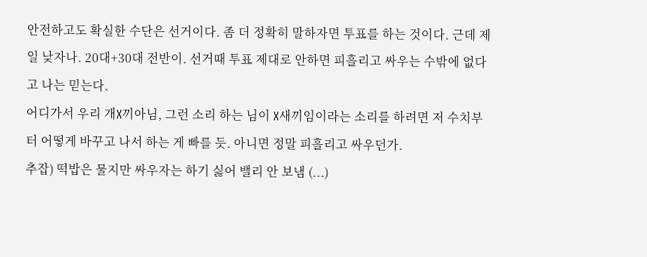안전하고도 확실한 수단은 선거이다. 좀 더 정확히 말하자면 투표를 하는 것이다. 근데 제일 낮자나. 20대+30대 전반이. 선거때 투표 제대로 안하면 피흘리고 싸우는 수밖에 없다고 나는 믿는다.
어디가서 우리 개X끼아님, 그런 소리 하는 님이 X새끼임이라는 소리를 하려면 저 수치부터 어떻게 바꾸고 나서 하는 게 빠를 듯. 아니면 정말 피흘리고 싸우던가.
추잡) 떡밥은 물지만 싸우자는 하기 싫어 밸리 안 보냄 (...)